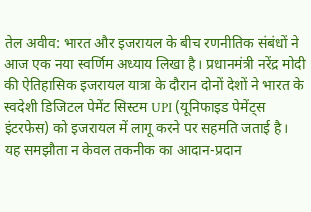तेल अवीव: भारत और इजरायल के बीच रणनीतिक संबंधों ने आज एक नया स्वर्णिम अध्याय लिखा है। प्रधानमंत्री नरेंद्र मोदी की ऐतिहासिक इजरायल यात्रा के दौरान दोनों देशों ने भारत के स्वदेशी डिजिटल पेमेंट सिस्टम UPI (यूनिफाइड पेमेंट्स इंटरफेस) को इजरायल में लागू करने पर सहमति जताई है। यह समझौता न केवल तकनीक का आदान-प्रदान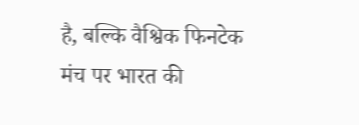है, बल्कि वैश्विक फिनटेक मंच पर भारत की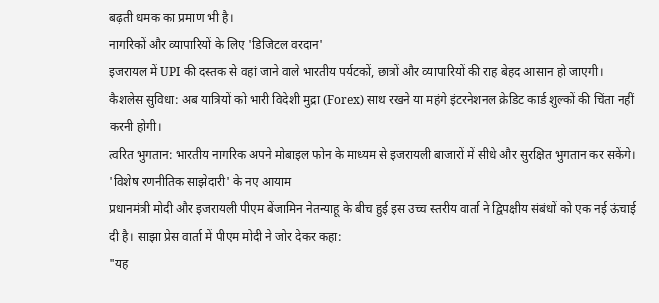बढ़ती धमक का प्रमाण भी है।
नागरिकों और व्यापारियों के लिए 'डिजिटल वरदान'
इजरायल में UPI की दस्तक से वहां जाने वाले भारतीय पर्यटकों, छात्रों और व्यापारियों की राह बेहद आसान हो जाएगी।
कैशलेस सुविधा: अब यात्रियों को भारी विदेशी मुद्रा (Forex) साथ रखने या महंगे इंटरनेशनल क्रेडिट कार्ड शुल्कों की चिंता नहीं करनी होगी।
त्वरित भुगतान: भारतीय नागरिक अपने मोबाइल फोन के माध्यम से इजरायली बाजारों में सीधे और सुरक्षित भुगतान कर सकेंगे।
'विशेष रणनीतिक साझेदारी' के नए आयाम
प्रधानमंत्री मोदी और इजरायली पीएम बेंजामिन नेतन्याहू के बीच हुई इस उच्च स्तरीय वार्ता ने द्विपक्षीय संबंधों को एक नई ऊंचाई दी है। साझा प्रेस वार्ता में पीएम मोदी ने जोर देकर कहा:
"यह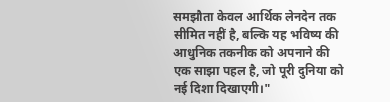समझौता केवल आर्थिक लेनदेन तक सीमित नहीं है, बल्कि यह भविष्य की आधुनिक तकनीक को अपनाने की एक साझा पहल है, जो पूरी दुनिया को नई दिशा दिखाएगी।"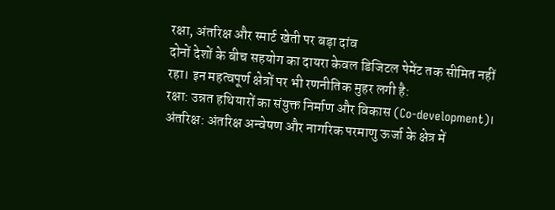रक्षा, अंतरिक्ष और स्मार्ट खेती पर बड़ा दांव
दोनों देशों के बीच सहयोग का दायरा केवल डिजिटल पेमेंट तक सीमित नहीं रहा। इन महत्वपूर्ण क्षेत्रों पर भी रणनीतिक मुहर लगी है:
रक्षा: उन्नत हथियारों का संयुक्त निर्माण और विकास (Co-development)।
अंतरिक्ष: अंतरिक्ष अन्वेषण और नागरिक परमाणु ऊर्जा के क्षेत्र में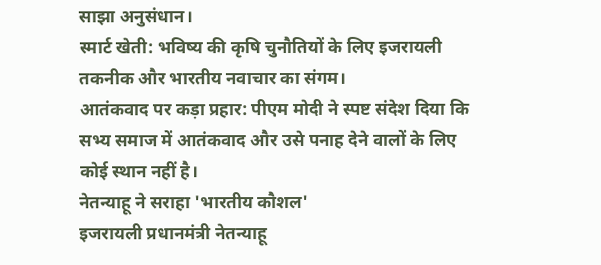साझा अनुसंधान।
स्मार्ट खेती: भविष्य की कृषि चुनौतियों के लिए इजरायली तकनीक और भारतीय नवाचार का संगम।
आतंकवाद पर कड़ा प्रहार: पीएम मोदी ने स्पष्ट संदेश दिया कि सभ्य समाज में आतंकवाद और उसे पनाह देने वालों के लिए कोई स्थान नहीं है।
नेतन्याहू ने सराहा 'भारतीय कौशल'
इजरायली प्रधानमंत्री नेतन्याहू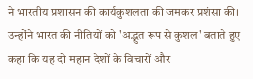ने भारतीय प्रशासन की कार्यकुशलता की जमकर प्रशंसा की। उन्होंने भारत की नीतियों को 'अद्भुत रूप से कुशल' बताते हुए कहा कि यह दो महान देशों के विचारों और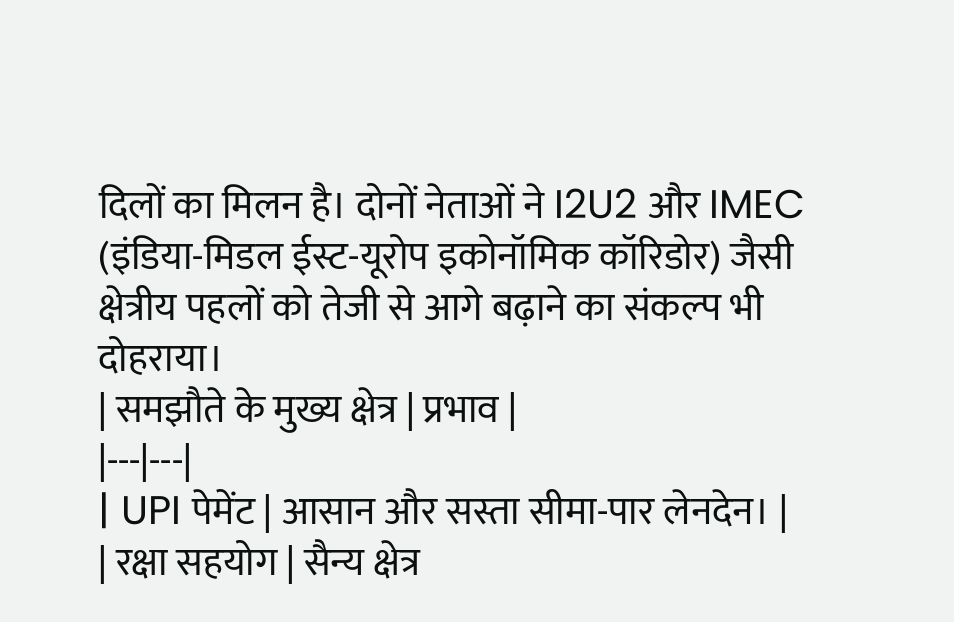दिलों का मिलन है। दोनों नेताओं ने I2U2 और IMEC (इंडिया-मिडल ईस्ट-यूरोप इकोनॉमिक कॉरिडोर) जैसी क्षेत्रीय पहलों को तेजी से आगे बढ़ाने का संकल्प भी दोहराया।
| समझौते के मुख्य क्षेत्र | प्रभाव |
|---|---|
| UPI पेमेंट | आसान और सस्ता सीमा-पार लेनदेन। |
| रक्षा सहयोग | सैन्य क्षेत्र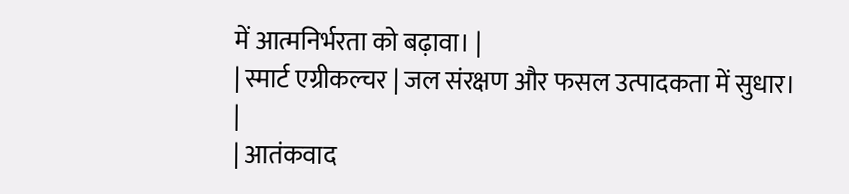में आत्मनिर्भरता को बढ़ावा। |
| स्मार्ट एग्रीकल्चर | जल संरक्षण और फसल उत्पादकता में सुधार। |
| आतंकवाद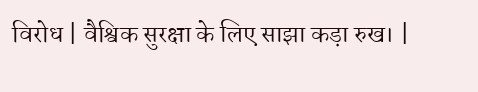विरोध | वैश्विक सुरक्षा के लिए साझा कड़ा रुख। |